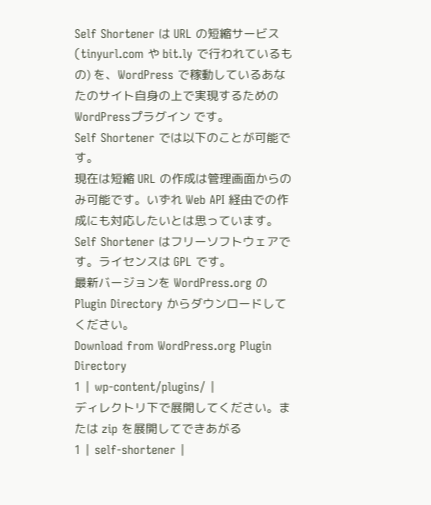Self Shortener は URL の短縮サービス (tinyurl.com や bit.ly で行われているもの) を、WordPress で稼動しているあなたのサイト自身の上で実現するための WordPressプラグイン です。
Self Shortener では以下のことが可能です。
現在は短縮 URL の作成は管理画面からのみ可能です。いずれ Web API 経由での作成にも対応したいとは思っています。
Self Shortener はフリーソフトウェアです。ライセンスは GPL です。
最新バージョンを WordPress.org の Plugin Directory からダウンロードしてください。
Download from WordPress.org Plugin Directory
1 | wp-content/plugins/ |
ディレクトリ下で展開してください。または zip を展開してできあがる
1 | self-shortener |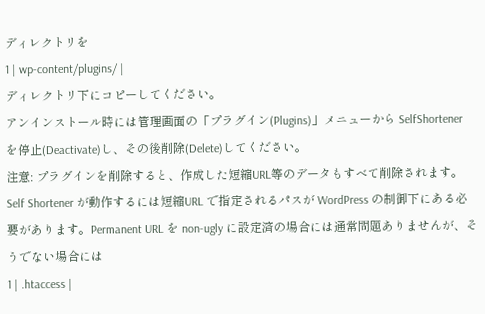ディレクトリを
1 | wp-content/plugins/ |
ディレクトリ下にコピーしてください。
アンインストール時には管理画面の「プラグイン(Plugins)」メニューから SelfShortener を停止(Deactivate)し、その後削除(Delete)してください。
注意: プラグインを削除すると、作成した短縮URL等のデータもすべて削除されます。
Self Shortener が動作するには短縮URL で指定されるパスが WordPress の制御下にある必要があります。Permanent URL を non-ugly に設定済の場合には通常問題ありませんが、そうでない場合には
1 | .htaccess |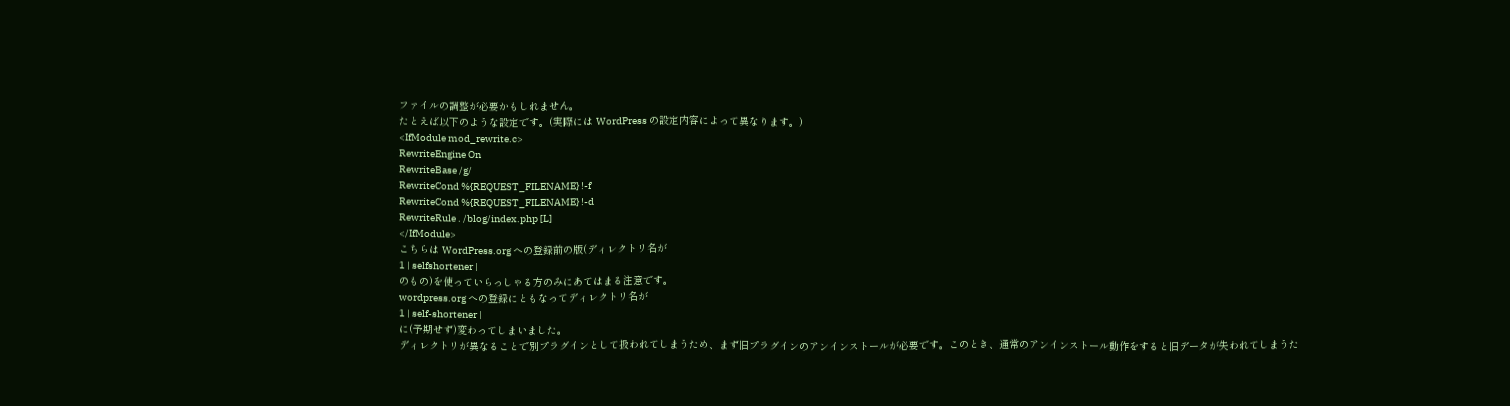ファイルの調整が必要かもしれません。
たとえば以下のような設定です。(実際には WordPress の設定内容によって異なります。)
<IfModule mod_rewrite.c>
RewriteEngine On
RewriteBase /g/
RewriteCond %{REQUEST_FILENAME} !-f
RewriteCond %{REQUEST_FILENAME} !-d
RewriteRule . /blog/index.php [L]
</IfModule>
こちらは WordPress.org への登録前の版(ディレクトリ名が
1 | selfshortener |
のもの)を使っていらっしゃる方のみにあてはまる注意です。
wordpress.org への登録にともなってディレクトリ名が
1 | self-shortener |
に(予期せず)変わってしまいました。
ディレクトリが異なることで別プラグインとして扱われてしまうため、まず旧プラグインのアンインストールが必要です。このとき、通常のアンインストール動作をすると旧データが失われてしまうた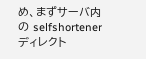め、まずサーバ内の selfshortener ディレクト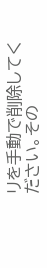リを手動で削除してください。その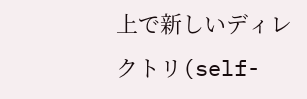上で新しいディレクトリ(self-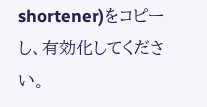shortener)をコピーし、有効化してください。